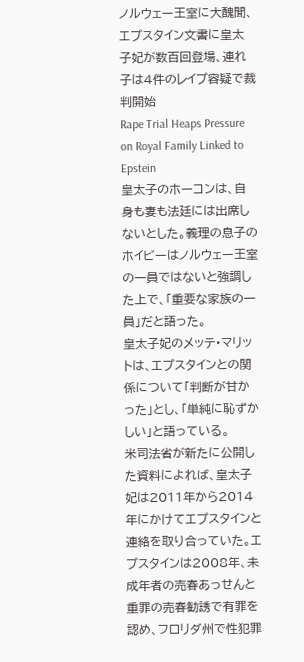ノルウェー王室に大醜聞、エプスタイン文書に皇太子妃が数百回登場、連れ子は4件のレイプ容疑で裁判開始
Rape Trial Heaps Pressure on Royal Family Linked to Epstein
皇太子のホーコンは、自身も妻も法廷には出席しないとした。義理の息子のホイビーはノルウェー王室の一員ではないと強調した上で、「重要な家族の一員」だと語った。
皇太子妃のメッテ・マリットは、エプスタインとの関係について「判断が甘かった」とし、「単純に恥ずかしい」と語っている。
米司法省が新たに公開した資料によれば、皇太子妃は2011年から2014年にかけてエプスタインと連絡を取り合っていた。エプスタインは2008年、未成年者の売春あっせんと重罪の売春勧誘で有罪を認め、フロリダ州で性犯罪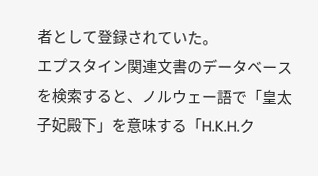者として登録されていた。
エプスタイン関連文書のデータベースを検索すると、ノルウェー語で「皇太子妃殿下」を意味する「H.K.H.ク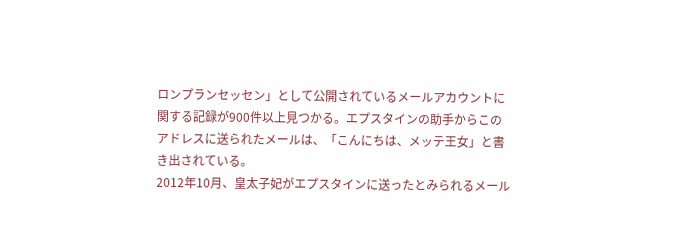ロンプランセッセン」として公開されているメールアカウントに関する記録が900件以上見つかる。エプスタインの助手からこのアドレスに送られたメールは、「こんにちは、メッテ王女」と書き出されている。
2012年10月、皇太子妃がエプスタインに送ったとみられるメール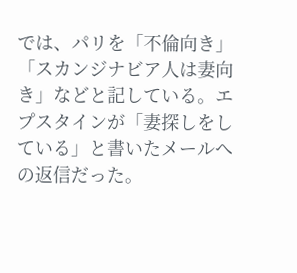では、パリを「不倫向き」「スカンジナビア人は妻向き」などと記している。エプスタインが「妻探しをしている」と書いたメールへの返信だった。